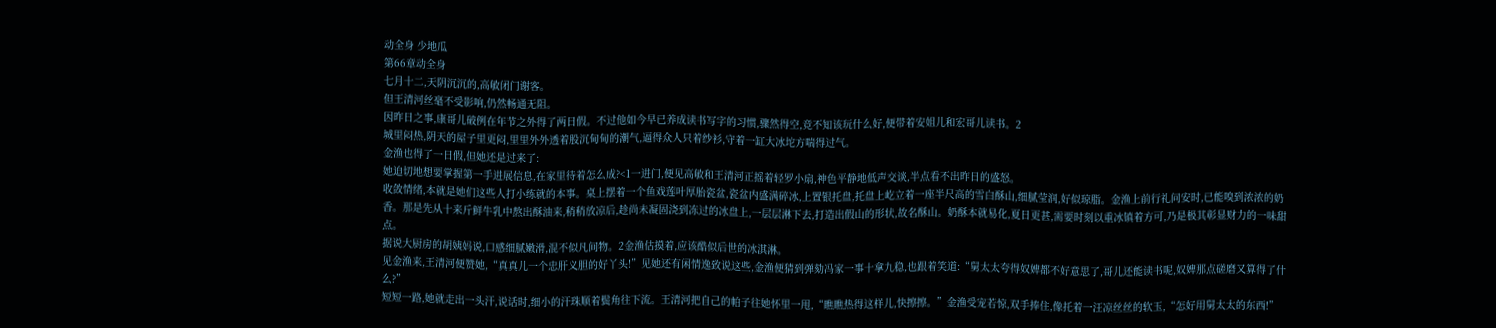动全身 少地瓜
第66章动全身
七月十二,天阴沉沉的,高敏闭门谢客。
但王清河丝毫不受影响,仍然畅通无阻。
因昨日之事,康哥儿破例在年节之外得了两日假。不过他如今早已养成读书写字的习惯,骤然得空,竞不知该玩什么好,便带着安姐儿和宏哥儿读书。2
城里闷热,阴天的屋子里更闷,里里外外透着股沉甸甸的潮气,逼得众人只着纱衫,守着一缸大冰坨方喘得过气。
金渔也得了一日假,但她还是过来了:
她迫切地想要掌握第一手进展信息,在家里待着怎么成?<1一进门,便见高敏和王清河正摇着轻罗小扇,神色平静地低声交谈,半点看不出昨日的盛怒。
收敛情绪,本就是她们这些人打小练就的本事。桌上摆着一个鱼戏莲叶厚胎瓷盆,瓷盆内盛满碎冰,上置银托盘,托盘上屹立着一座半尺高的雪白酥山,细腻莹润,好似琼脂。金渔上前行礼问安时,已能嗅到浓浓的奶香。那是先从十来斤鲜牛乳中熬出酥油来,稍稍放凉后,趁尚未凝固浇到冻过的冰盘上,一层层淋下去,打造出假山的形状,故名酥山。奶酥本就易化,夏日更甚,需要时刻以重冰镇着方可,乃是极其彰显财力的一味甜点。
据说大厨房的胡姨妈说,口感细腻嫩滑,混不似凡间物。2金渔估摸着,应该酷似后世的冰淇淋。
见金渔来,王清河便赞她,“真真儿一个忠肝义胆的好丫头!”见她还有闲情逸致说这些,金渔便猜到弹劾冯家一事十拿九稳,也跟着笑道:“舅太太夸得奴婢都不好意思了,哥儿还能读书呢,奴婢那点磋磨又算得了什么?”
短短一路,她就走出一头汗,说话时,细小的汗珠顺着鬓角往下流。王清河把自己的帕子往她怀里一甩,“瞧瞧热得这样儿,快擦擦。”金渔受宠若惊,双手捧住,像托着一汪凉丝丝的软玉,“怎好用舅太太的东西!”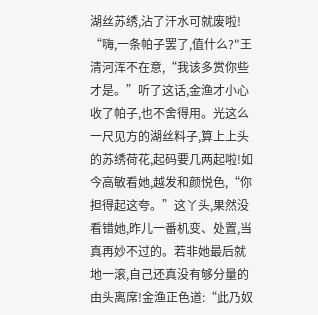湖丝苏绣,沾了汗水可就废啦!
“嗨,一条帕子罢了,值什么?"王清河浑不在意,“我该多赏你些才是。”听了这话,金渔才小心收了帕子,也不舍得用。光这么一尺见方的湖丝料子,算上上头的苏绣荷花,起码要几两起啦!如今高敏看她,越发和颜悦色,“你担得起这夸。”这丫头,果然没看错她,昨儿一番机变、处置,当真再妙不过的。若非她最后就地一滚,自己还真没有够分量的由头离席!金渔正色道:“此乃奴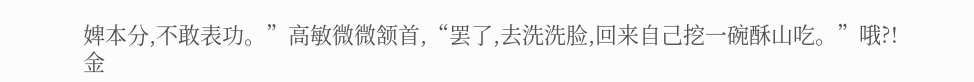婢本分,不敢表功。”高敏微微颔首,“罢了,去洗洗脸,回来自己挖一碗酥山吃。”哦?!
金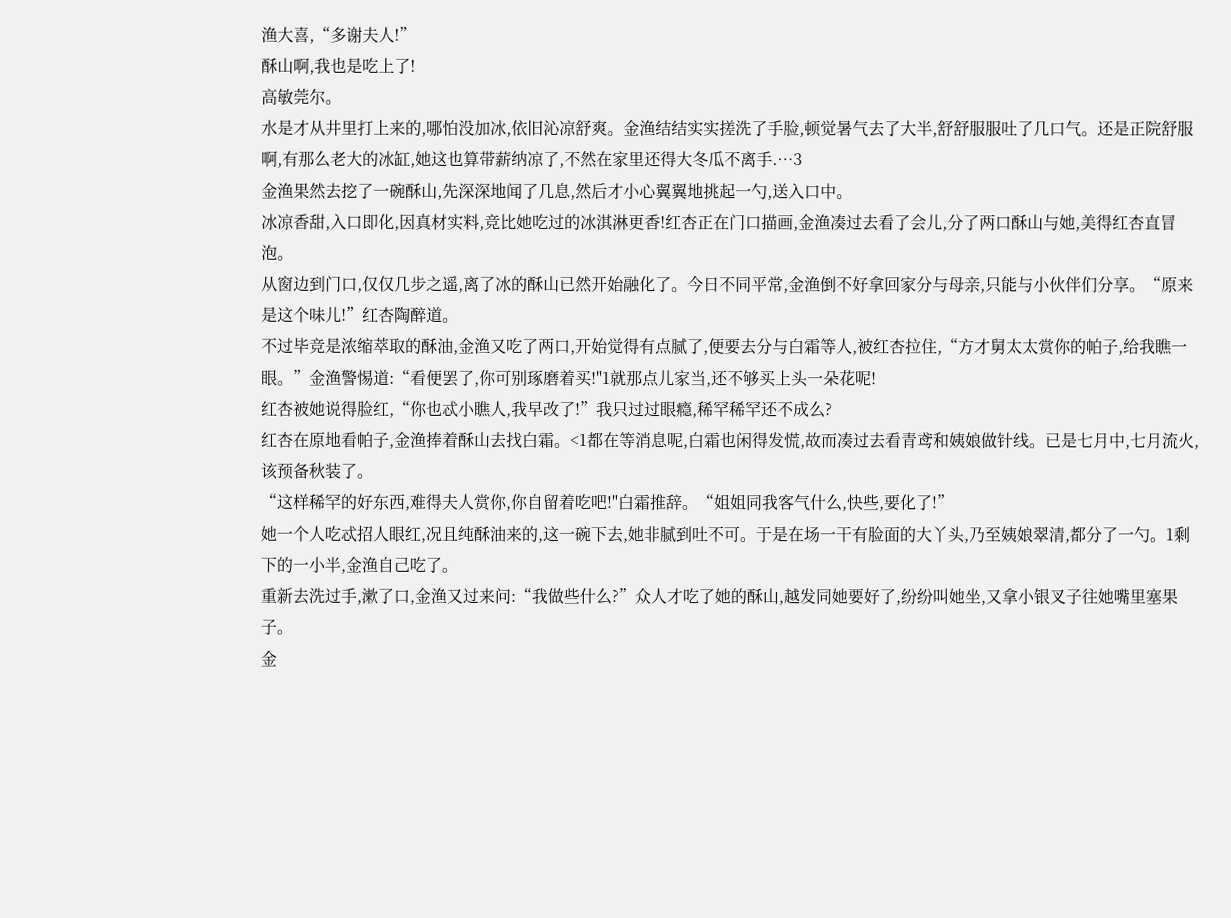渔大喜,“多谢夫人!”
酥山啊,我也是吃上了!
高敏莞尔。
水是才从井里打上来的,哪怕没加冰,依旧沁凉舒爽。金渔结结实实搓洗了手脸,顿觉暑气去了大半,舒舒服服吐了几口气。还是正院舒服啊,有那么老大的冰缸,她这也算带薪纳凉了,不然在家里还得大冬瓜不离手.…3
金渔果然去挖了一碗酥山,先深深地闻了几息,然后才小心翼翼地挑起一勺,送入口中。
冰凉香甜,入口即化,因真材实料,竞比她吃过的冰淇淋更香!红杏正在门口描画,金渔凑过去看了会儿,分了两口酥山与她,美得红杏直冒泡。
从窗边到门口,仅仅几步之遥,离了冰的酥山已然开始融化了。今日不同平常,金渔倒不好拿回家分与母亲,只能与小伙伴们分享。“原来是这个味儿!”红杏陶醉道。
不过毕竞是浓缩萃取的酥油,金渔又吃了两口,开始觉得有点腻了,便要去分与白霜等人,被红杏拉住,“方才舅太太赏你的帕子,给我瞧一眼。”金渔警惕道:“看便罢了,你可别琢磨着买!"1就那点儿家当,还不够买上头一朵花呢!
红杏被她说得脸红,“你也忒小瞧人,我早改了!”我只过过眼瘾,稀罕稀罕还不成么?
红杏在原地看帕子,金渔捧着酥山去找白霜。<1都在等消息呢,白霜也闲得发慌,故而凑过去看青鸢和姨娘做针线。已是七月中,七月流火,该预备秋装了。
“这样稀罕的好东西,难得夫人赏你,你自留着吃吧!"白霜推辞。“姐姐同我客气什么,快些,要化了!”
她一个人吃忒招人眼红,况且纯酥油来的,这一碗下去,她非腻到吐不可。于是在场一干有脸面的大丫头,乃至姨娘翠清,都分了一勺。1剩下的一小半,金渔自己吃了。
重新去洗过手,漱了口,金渔又过来问:“我做些什么?”众人才吃了她的酥山,越发同她要好了,纷纷叫她坐,又拿小银叉子往她嘴里塞果子。
金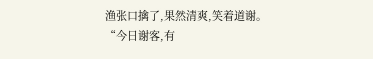渔张口擒了,果然清爽,笑着道谢。
“今日谢客,有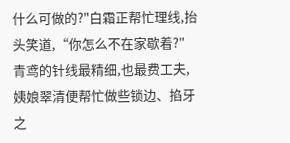什么可做的?"白霜正帮忙理线,抬头笑道,“你怎么不在家歇着?″
青鸢的针线最精细,也最费工夫,姨娘翠清便帮忙做些锁边、掐牙之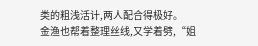类的粗浅活计,两人配合得极好。
金渔也帮着整理丝线,又学着劈,“姐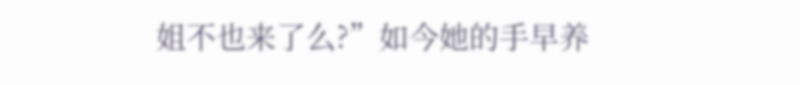姐不也来了么?”如今她的手早养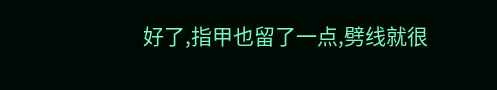好了,指甲也留了一点,劈线就很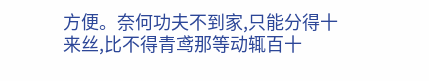方便。奈何功夫不到家,只能分得十来丝,比不得青鸢那等动辄百十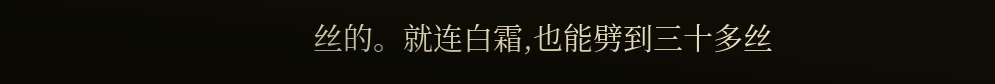丝的。就连白霜,也能劈到三十多丝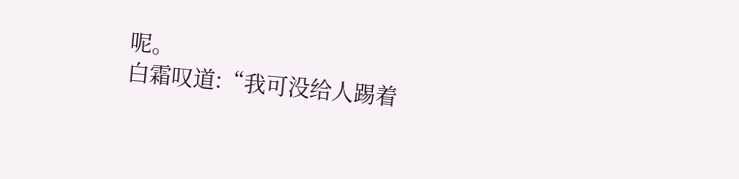呢。
白霜叹道:“我可没给人踢着